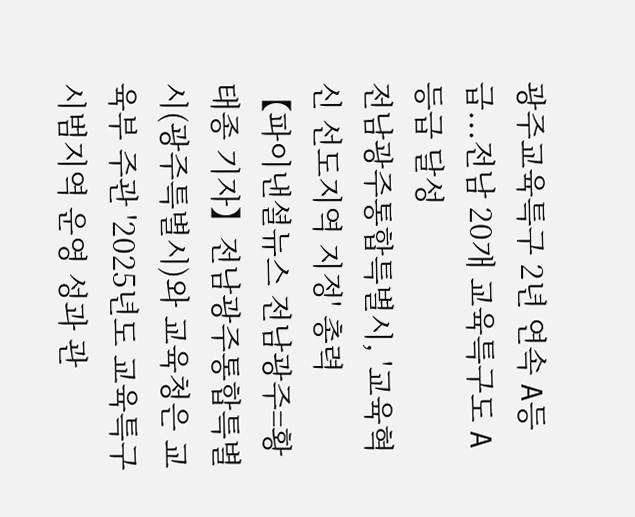광주교육특구 2년 연속 A등급...전남 20개 교육특구도 A등급 달성
전남광주통합특별시, '교육혁신 선도지역 지정' 총력
【파이낸셜뉴스 전남광주=황태종 기자】전남광주통합특별시(광주특별시)와 교육청은 교육부 주관 '2025년도 교육특구 시범지역 운영 성과 관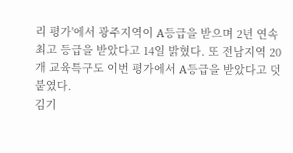리 평가'에서 광주지역이 A등급을 받으며 2년 연속 최고 등급을 받았다고 14일 밝혔다. 또 전남지역 20개 교육특구도 이번 평가에서 A등급을 받았다고 덧붙였다.
김기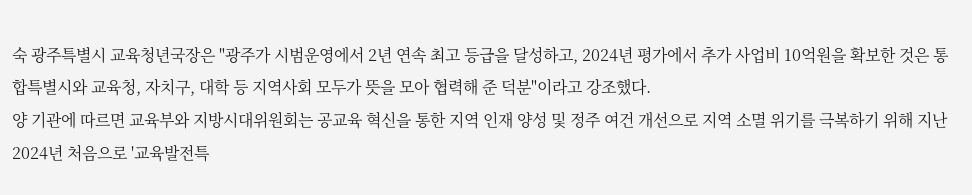숙 광주특별시 교육청년국장은 "광주가 시범운영에서 2년 연속 최고 등급을 달성하고, 2024년 평가에서 추가 사업비 10억원을 확보한 것은 통합특별시와 교육청, 자치구, 대학 등 지역사회 모두가 뜻을 모아 협력해 준 덕분"이라고 강조했다.
양 기관에 따르면 교육부와 지방시대위원회는 공교육 혁신을 통한 지역 인재 양성 및 정주 여건 개선으로 지역 소멸 위기를 극복하기 위해 지난 2024년 처음으로 '교육발전특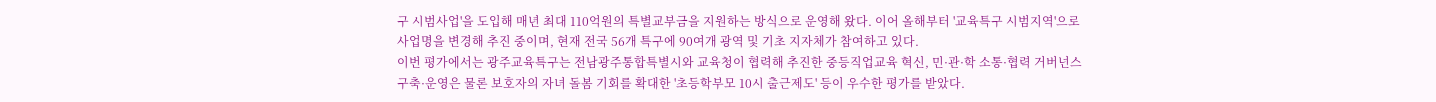구 시범사업'을 도입해 매년 최대 110억원의 특별교부금을 지원하는 방식으로 운영해 왔다. 이어 올해부터 '교육특구 시범지역'으로 사업명을 변경해 추진 중이며, 현재 전국 56개 특구에 90여개 광역 및 기초 지자체가 참여하고 있다.
이번 평가에서는 광주교육특구는 전남광주통합특별시와 교육청이 협력해 추진한 중등직업교육 혁신, 민·관·학 소통·협력 거버넌스 구축·운영은 물론 보호자의 자녀 돌봄 기회를 확대한 '초등학부모 10시 출근제도' 등이 우수한 평가를 받았다.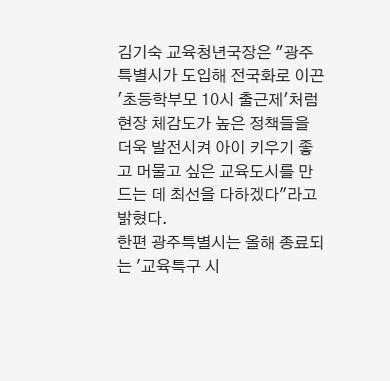김기숙 교육청년국장은 "광주특별시가 도입해 전국화로 이끈 '초등학부모 10시 출근제'처럼 현장 체감도가 높은 정책들을 더욱 발전시켜 아이 키우기 좋고 머물고 싶은 교육도시를 만드는 데 최선을 다하겠다"라고 밝혔다.
한편 광주특별시는 올해 종료되는 '교육특구 시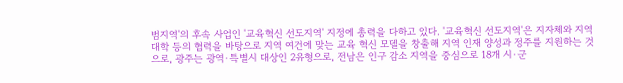범지역'의 후속 사업인 '교육혁신 선도지역' 지정에 총력을 다하고 있다. '교육혁신 선도지역'은 지자체와 지역 대학 등의 협력을 바탕으로 지역 여건에 맞는 교육 혁신 모델을 창출해 지역 인재 양성과 정주를 지원하는 것으로, 광주는 광역·특별시 대상인 2유형으로, 전남은 인구 감소 지역을 중심으로 18개 시·군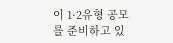이 1·2유형 공모를 준비하고 있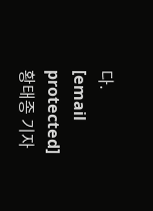다.
[email protected] 황태종 기자